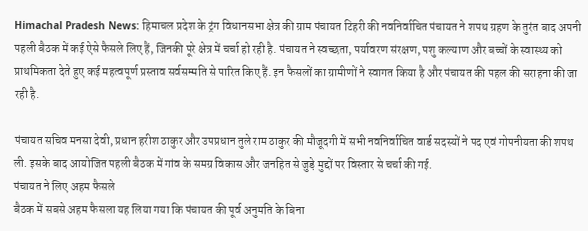Himachal Pradesh News: हिमाचल प्रदेश के ट्रंग विधानसभा क्षेत्र की ग्राम पंचायत टिहरी की नवनिर्वाचित पंचायत ने शपथ ग्रहण के तुरंत बाद अपनी पहली बैठक में कई ऐसे फैसले लिए हैं, जिनकी पूरे क्षेत्र में चर्चा हो रही है. पंचायत ने स्वच्छता, पर्यावरण संरक्षण, पशु कल्याण और बच्चों के स्वास्थ्य को प्राथमिकता देते हुए कई महत्वपूर्ण प्रस्ताव सर्वसम्मति से पारित किए हैं. इन फैसलों का ग्रामीणों ने स्वागत किया है और पंचायत की पहल की सराहना की जा रही है.

पंचायत सचिव मनसा देवी, प्रधान हरीश ठाकुर और उपप्रधान तुले राम ठाकुर की मौजूदगी में सभी नवनिर्वाचित वार्ड सदस्यों ने पद एवं गोपनीयता की शपथ ली. इसके बाद आयोजित पहली बैठक में गांव के समग्र विकास और जनहित से जुड़े मुद्दों पर विस्तार से चर्चा की गई.
पंचायत ने लिए अहम फैसले
बैठक में सबसे अहम फैसला यह लिया गया कि पंचायत की पूर्व अनुमति के बिना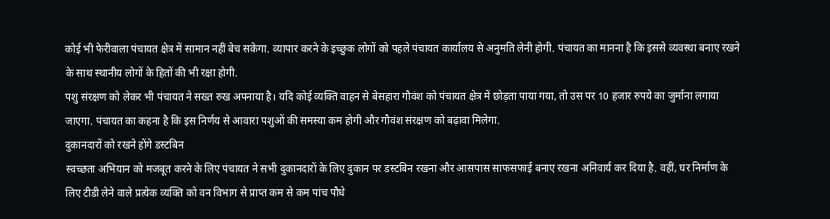कोई भी फेरीवाला पंचायत क्षेत्र में सामान नहीं बेच सकेगा. व्यापार करने के इच्छुक लोगों को पहले पंचायत कार्यालय से अनुमति लेनी होगी. पंचायत का मानना है कि इससे व्यवस्था बनाए रखने के साथ स्थानीय लोगों के हितों की भी रक्षा होगी.
पशु संरक्षण को लेकर भी पंचायत ने सख्त रुख अपनाया है। यदि कोई व्यक्ति वाहन से बेसहारा गौवंश को पंचायत क्षेत्र में छोड़ता पाया गया, तो उस पर 10 हजार रुपये का जुर्माना लगाया जाएगा. पंचायत का कहना है कि इस निर्णय से आवारा पशुओं की समस्या कम होगी और गौवंश संरक्षण को बढ़ावा मिलेगा.
दुकानदारों को रखने होंगे डस्टबिन
स्वच्छता अभियान को मजबूत करने के लिए पंचायत ने सभी दुकानदारों के लिए दुकान पर डस्टबिन रखना और आसपास साफसफाई बनाए रखना अनिवार्य कर दिया है. वहीं, घर निर्माण के लिए टीडी लेने वाले प्रत्येक व्यक्ति को वन विभाग से प्राप्त कम से कम पांच पौधे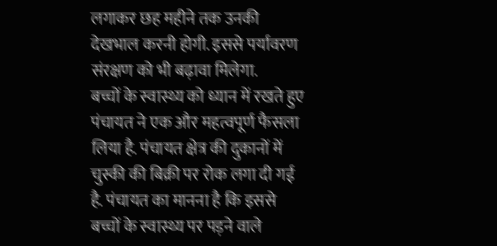लगाकर छह महीने तक उनकी देखभाल करनी होगी. इससे पर्यावरण संरक्षण को भी बढ़ावा मिलेगा.
बच्चों के स्वास्थ्य को ध्यान में रखते हुए पंचायत ने एक और महत्वपूर्ण फैसला लिया है. पंचायत क्षेत्र की दुकानों में चुस्की की बिक्री पर रोक लगा दी गई है. पंचायत का मानना है कि इससे बच्चों के स्वास्थ्य पर पड़ने वाले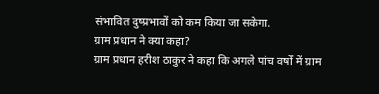संभावित दुष्प्रभावों को कम किया जा सकेगा.
ग्राम प्रधान ने क्या कहा?
ग्राम प्रधान हरीश ठाकुर ने कहा कि अगले पांच वर्षों में ग्राम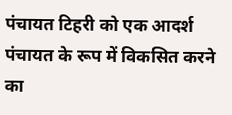पंचायत टिहरी को एक आदर्श पंचायत के रूप में विकसित करने का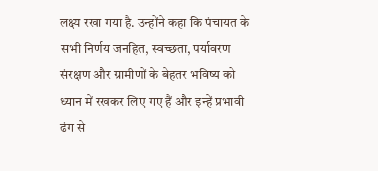लक्ष्य रखा गया है. उन्होंने कहा कि पंचायत के सभी निर्णय जनहित, स्वच्छता, पर्यावरण संरक्षण और ग्रामीणों के बेहतर भविष्य को ध्यान में रखकर लिए गए हैं और इन्हें प्रभावी ढंग से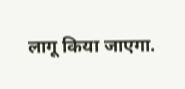लागू किया जाएगा.